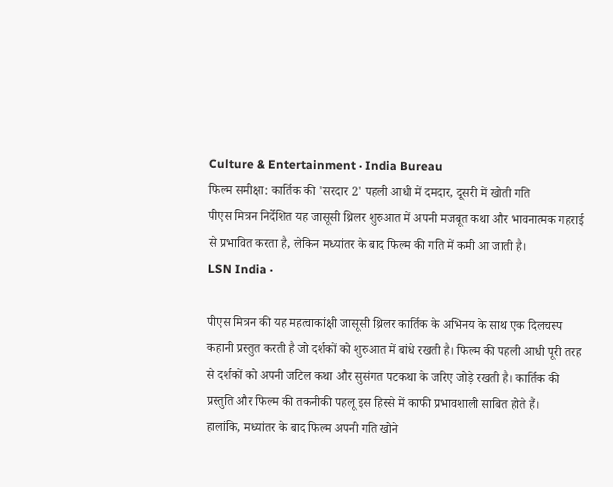Culture & Entertainment · India Bureau
फिल्म समीक्षा: कार्तिक की 'सरदार 2' पहली आधी में दमदार, दूसरी में खोती गति
पीएस मित्रन निर्देशित यह जासूसी थ्रिलर शुरुआत में अपनी मजबूत कथा और भावनात्मक गहराई से प्रभावित करता है, लेकिन मध्यांतर के बाद फिल्म की गति में कमी आ जाती है।
LSN India ·

पीएस मित्रन की यह महत्वाकांक्षी जासूसी थ्रिलर कार्तिक के अभिनय के साथ एक दिलचस्प कहानी प्रस्तुत करती है जो दर्शकों को शुरुआत में बांधे रखती है। फिल्म की पहली आधी पूरी तरह से दर्शकों को अपनी जटिल कथा और सुसंगत पटकथा के जरिए जोड़े रखती है। कार्तिक की प्रस्तुति और फिल्म की तकनीकी पहलू इस हिस्से में काफी प्रभावशाली साबित होते हैं।
हालांकि, मध्यांतर के बाद फिल्म अपनी गति खोने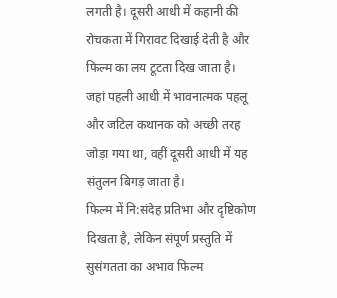लगती है। दूसरी आधी में कहानी की रोचकता में गिरावट दिखाई देती है और फिल्म का लय टूटता दिख जाता है। जहां पहली आधी में भावनात्मक पहलू और जटिल कथानक को अच्छी तरह जोड़ा गया था, वहीं दूसरी आधी में यह संतुलन बिगड़ जाता है।
फिल्म में नि:संदेह प्रतिभा और दृष्टिकोण दिखता है, लेकिन संपूर्ण प्रस्तुति में सुसंगतता का अभाव फिल्म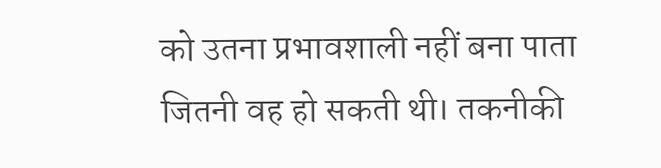को उतना प्रभावशाली नहीं बना पाता जितनी वह हो सकती थी। तकनीकी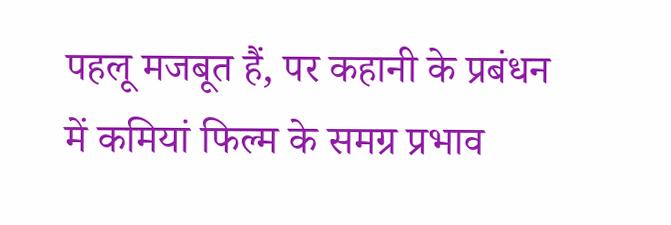पहलू मजबूत हैं, पर कहानी के प्रबंधन में कमियां फिल्म के समग्र प्रभाव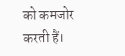को कमजोर करती हैं।